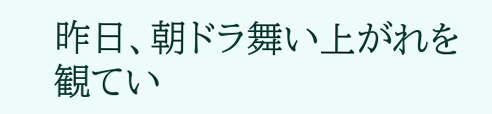昨日、朝ドラ舞い上がれを観てい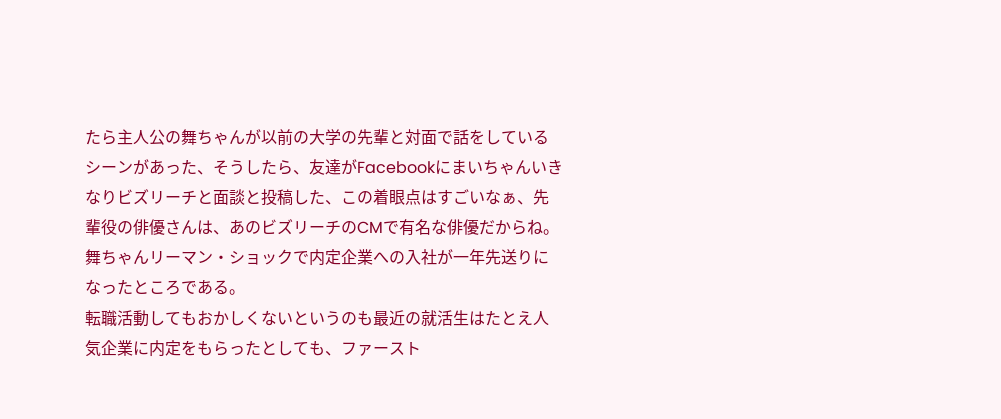たら主人公の舞ちゃんが以前の大学の先輩と対面で話をしているシーンがあった、そうしたら、友達がFacebookにまいちゃんいきなりビズリーチと面談と投稿した、この着眼点はすごいなぁ、先輩役の俳優さんは、あのビズリーチのCMで有名な俳優だからね。
舞ちゃんリーマン・ショックで内定企業への入社が一年先送りになったところである。
転職活動してもおかしくないというのも最近の就活生はたとえ人気企業に内定をもらったとしても、ファースト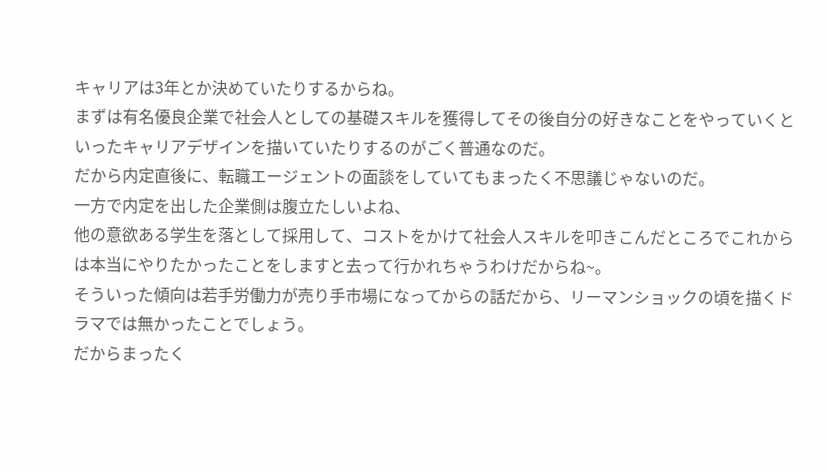キャリアは3年とか決めていたりするからね。
まずは有名優良企業で社会人としての基礎スキルを獲得してその後自分の好きなことをやっていくといったキャリアデザインを描いていたりするのがごく普通なのだ。
だから内定直後に、転職エージェントの面談をしていてもまったく不思議じゃないのだ。
一方で内定を出した企業側は腹立たしいよね、
他の意欲ある学生を落として採用して、コストをかけて社会人スキルを叩きこんだところでこれからは本当にやりたかったことをしますと去って行かれちゃうわけだからね~。
そういった傾向は若手労働力が売り手市場になってからの話だから、リーマンショックの頃を描くドラマでは無かったことでしょう。
だからまったく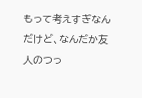もって考えすぎなんだけど、なんだか友人のつっ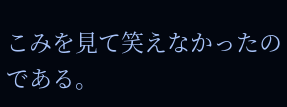こみを見て笑えなかったのである。